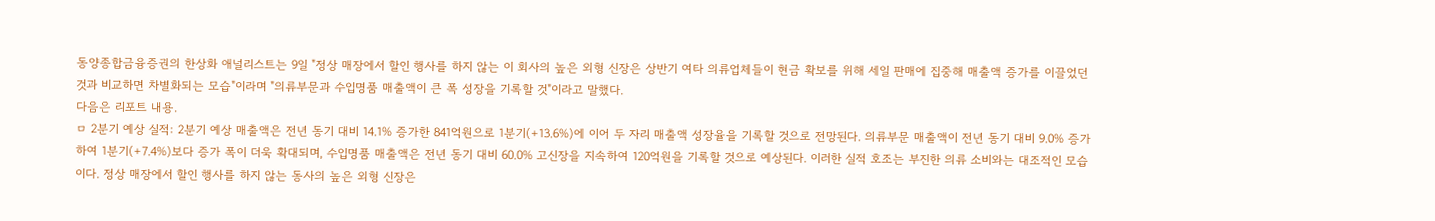동양종합금융증권의 한상화 애널리스트는 9일 "정상 매장에서 할인 행사를 하지 않는 이 회사의 높은 외형 신장은 상반기 여타 의류업체들이 현금 확보를 위해 세일 판매에 집중해 매출액 증가를 이끌었던 것과 비교하면 차별화되는 모습"이라며 "의류부문과 수입명품 매출액이 큰 폭 성장을 기록할 것"이라고 말했다.
다음은 리포트 내용.
ㅁ 2분기 예상 실적: 2분기 예상 매출액은 전년 동기 대비 14.1% 증가한 841억원으로 1분기(+13.6%)에 이어 두 자리 매출액 성장율을 기록할 것으로 전망된다. 의류부문 매출액이 전년 동기 대비 9.0% 증가하여 1분기(+7.4%)보다 증가 폭이 더욱 확대되며, 수입명품 매출액은 전년 동기 대비 60.0% 고신장을 지속하여 120억원을 기록할 것으로 예상된다. 이러한 실적 호조는 부진한 의류 소비와는 대조적인 모습이다. 정상 매장에서 할인 행사를 하지 않는 동사의 높은 외형 신장은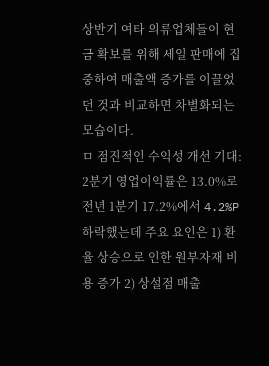상반기 여타 의류업체들이 현금 확보를 위해 세일 판매에 집중하여 매출액 증가를 이끌었던 것과 비교하면 차별화되는 모습이다.
ㅁ 점진적인 수익성 개선 기대: 2분기 영업이익률은 13.0%로 전년 1분기 17.2%에서 4.2%P하락했는데 주요 요인은 1) 환율 상승으로 인한 원부자재 비용 증가 2) 상설점 매출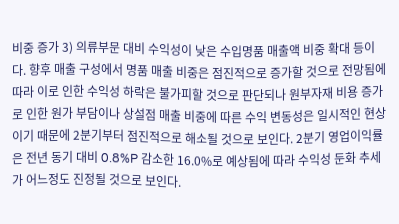비중 증가 3) 의류부문 대비 수익성이 낮은 수입명품 매출액 비중 확대 등이다. 향후 매출 구성에서 명품 매출 비중은 점진적으로 증가할 것으로 전망됨에 따라 이로 인한 수익성 하락은 불가피할 것으로 판단되나 원부자재 비용 증가로 인한 원가 부담이나 상설점 매출 비중에 따른 수익 변동성은 일시적인 현상이기 때문에 2분기부터 점진적으로 해소될 것으로 보인다. 2분기 영업이익률은 전년 동기 대비 0.8%P 감소한 16.0%로 예상됨에 따라 수익성 둔화 추세가 어느정도 진정될 것으로 보인다.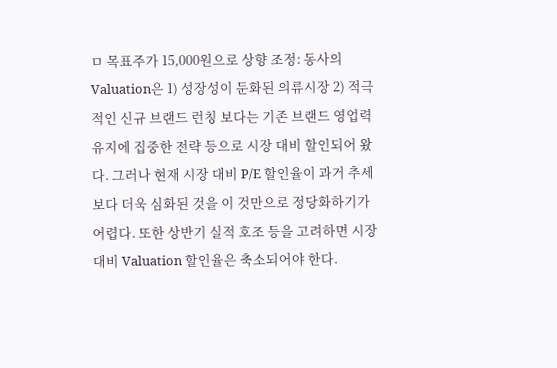ㅁ 목표주가 15,000원으로 상향 조정: 동사의 Valuation은 1) 성장성이 둔화된 의류시장 2) 적극적인 신규 브랜드 런칭 보다는 기존 브랜드 영업력 유지에 집중한 전략 등으로 시장 대비 할인되어 왔다. 그러나 현재 시장 대비 P/E 할인율이 과거 추세보다 더욱 심화된 것을 이 것만으로 정당화하기가 어렵다. 또한 상반기 실적 호조 등을 고려하면 시장 대비 Valuation 할인율은 축소되어야 한다.